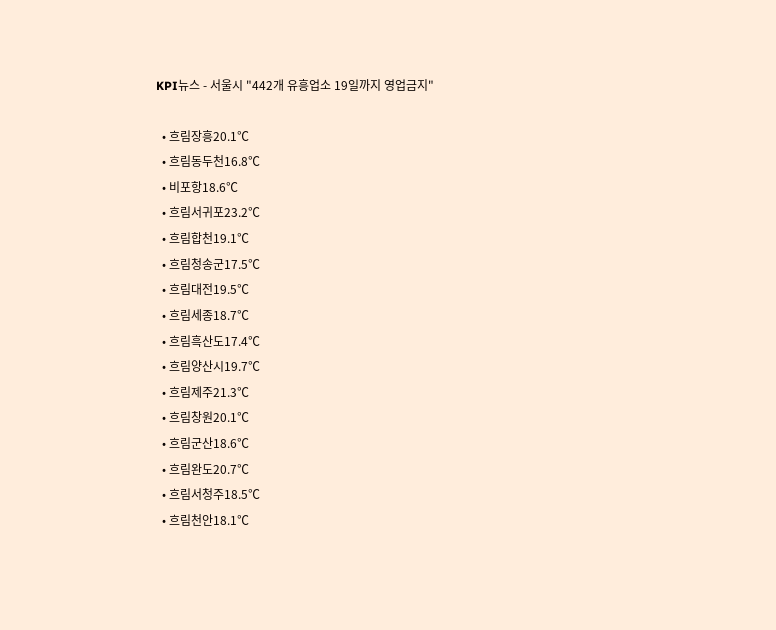KPI뉴스 - 서울시 "442개 유흥업소 19일까지 영업금지"

  • 흐림장흥20.1℃
  • 흐림동두천16.8℃
  • 비포항18.6℃
  • 흐림서귀포23.2℃
  • 흐림합천19.1℃
  • 흐림청송군17.5℃
  • 흐림대전19.5℃
  • 흐림세종18.7℃
  • 흐림흑산도17.4℃
  • 흐림양산시19.7℃
  • 흐림제주21.3℃
  • 흐림창원20.1℃
  • 흐림군산18.6℃
  • 흐림완도20.7℃
  • 흐림서청주18.5℃
  • 흐림천안18.1℃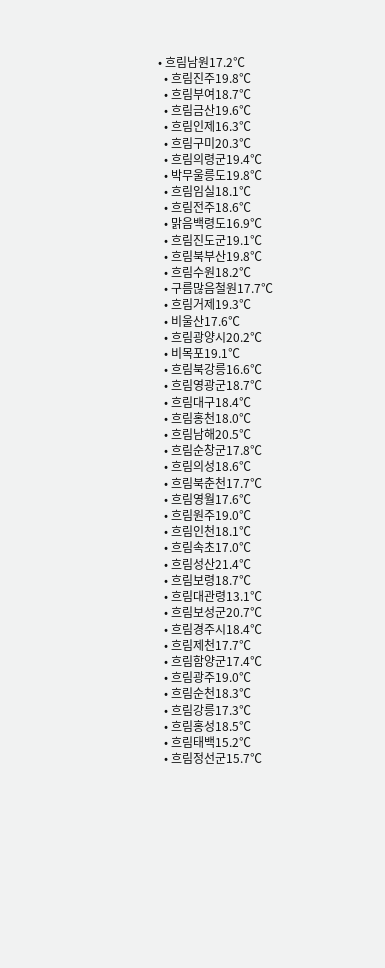• 흐림남원17.2℃
  • 흐림진주19.8℃
  • 흐림부여18.7℃
  • 흐림금산19.6℃
  • 흐림인제16.3℃
  • 흐림구미20.3℃
  • 흐림의령군19.4℃
  • 박무울릉도19.8℃
  • 흐림임실18.1℃
  • 흐림전주18.6℃
  • 맑음백령도16.9℃
  • 흐림진도군19.1℃
  • 흐림북부산19.8℃
  • 흐림수원18.2℃
  • 구름많음철원17.7℃
  • 흐림거제19.3℃
  • 비울산17.6℃
  • 흐림광양시20.2℃
  • 비목포19.1℃
  • 흐림북강릉16.6℃
  • 흐림영광군18.7℃
  • 흐림대구18.4℃
  • 흐림홍천18.0℃
  • 흐림남해20.5℃
  • 흐림순창군17.8℃
  • 흐림의성18.6℃
  • 흐림북춘천17.7℃
  • 흐림영월17.6℃
  • 흐림원주19.0℃
  • 흐림인천18.1℃
  • 흐림속초17.0℃
  • 흐림성산21.4℃
  • 흐림보령18.7℃
  • 흐림대관령13.1℃
  • 흐림보성군20.7℃
  • 흐림경주시18.4℃
  • 흐림제천17.7℃
  • 흐림함양군17.4℃
  • 흐림광주19.0℃
  • 흐림순천18.3℃
  • 흐림강릉17.3℃
  • 흐림홍성18.5℃
  • 흐림태백15.2℃
  • 흐림정선군15.7℃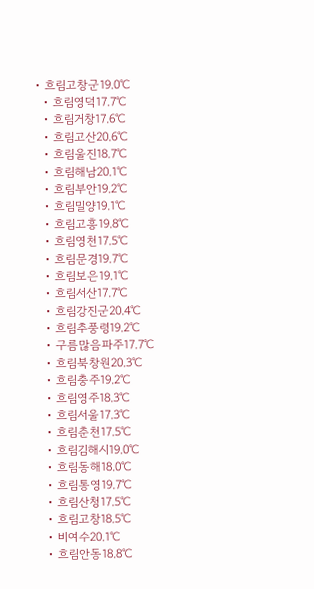• 흐림고창군19.0℃
  • 흐림영덕17.7℃
  • 흐림거창17.6℃
  • 흐림고산20.6℃
  • 흐림울진18.7℃
  • 흐림해남20.1℃
  • 흐림부안19.2℃
  • 흐림밀양19.1℃
  • 흐림고흥19.8℃
  • 흐림영천17.5℃
  • 흐림문경19.7℃
  • 흐림보은19.1℃
  • 흐림서산17.7℃
  • 흐림강진군20.4℃
  • 흐림추풍령19.2℃
  • 구름많음파주17.7℃
  • 흐림북창원20.3℃
  • 흐림충주19.2℃
  • 흐림영주18.3℃
  • 흐림서울17.3℃
  • 흐림춘천17.5℃
  • 흐림김해시19.0℃
  • 흐림동해18.0℃
  • 흐림통영19.7℃
  • 흐림산청17.5℃
  • 흐림고창18.5℃
  • 비여수20.1℃
  • 흐림안동18.8℃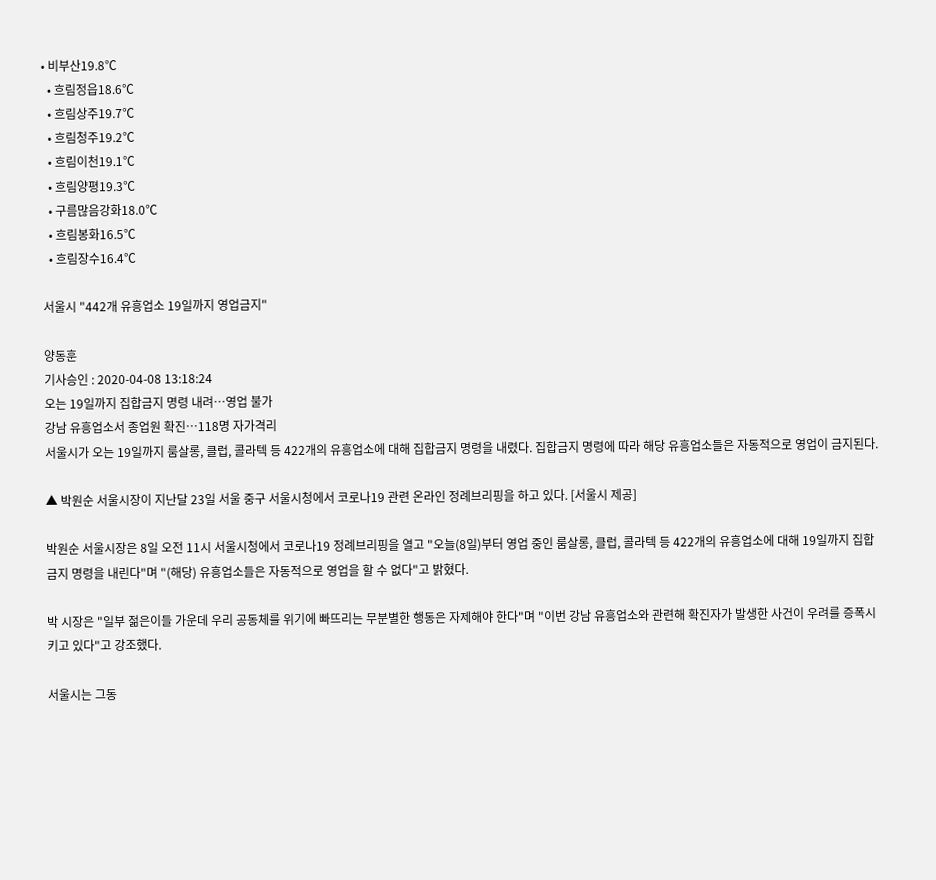• 비부산19.8℃
  • 흐림정읍18.6℃
  • 흐림상주19.7℃
  • 흐림청주19.2℃
  • 흐림이천19.1℃
  • 흐림양평19.3℃
  • 구름많음강화18.0℃
  • 흐림봉화16.5℃
  • 흐림장수16.4℃

서울시 "442개 유흥업소 19일까지 영업금지"

양동훈
기사승인 : 2020-04-08 13:18:24
오는 19일까지 집합금지 명령 내려…영업 불가
강남 유흥업소서 종업원 확진…118명 자가격리
서울시가 오는 19일까지 룸살롱, 클럽, 콜라텍 등 422개의 유흥업소에 대해 집합금지 명령을 내렸다. 집합금지 명령에 따라 해당 유흥업소들은 자동적으로 영업이 금지된다.

▲ 박원순 서울시장이 지난달 23일 서울 중구 서울시청에서 코로나19 관련 온라인 정례브리핑을 하고 있다. [서울시 제공]

박원순 서울시장은 8일 오전 11시 서울시청에서 코로나19 정례브리핑을 열고 "오늘(8일)부터 영업 중인 룸살롱, 클럽, 콜라텍 등 422개의 유흥업소에 대해 19일까지 집합금지 명령을 내린다"며 "(해당) 유흥업소들은 자동적으로 영업을 할 수 없다"고 밝혔다.

박 시장은 "일부 젊은이들 가운데 우리 공동체를 위기에 빠뜨리는 무분별한 행동은 자제해야 한다"며 "이번 강남 유흥업소와 관련해 확진자가 발생한 사건이 우려를 증폭시키고 있다"고 강조했다.

서울시는 그동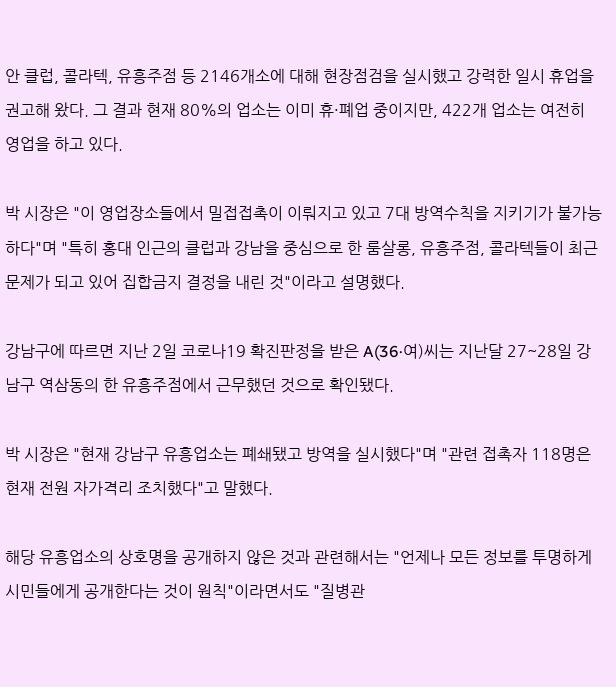안 클럽, 콜라텍, 유흥주점 등 2146개소에 대해 현장점검을 실시했고 강력한 일시 휴업을 권고해 왔다. 그 결과 현재 80%의 업소는 이미 휴·폐업 중이지만, 422개 업소는 여전히 영업을 하고 있다.

박 시장은 "이 영업장소들에서 밀접접촉이 이뤄지고 있고 7대 방역수칙을 지키기가 불가능하다"며 "특히 홍대 인근의 클럽과 강남을 중심으로 한 룸살롱, 유흥주점, 콜라텍들이 최근 문제가 되고 있어 집합금지 결정을 내린 것"이라고 설명했다.

강남구에 따르면 지난 2일 코로나19 확진판정을 받은 A(36·여)씨는 지난달 27~28일 강남구 역삼동의 한 유흥주점에서 근무했던 것으로 확인됐다.

박 시장은 "현재 강남구 유흥업소는 폐쇄됐고 방역을 실시했다"며 "관련 접촉자 118명은 현재 전원 자가격리 조치했다"고 말했다.

해당 유흥업소의 상호명을 공개하지 않은 것과 관련해서는 "언제나 모든 정보를 투명하게 시민들에게 공개한다는 것이 원칙"이라면서도 "질병관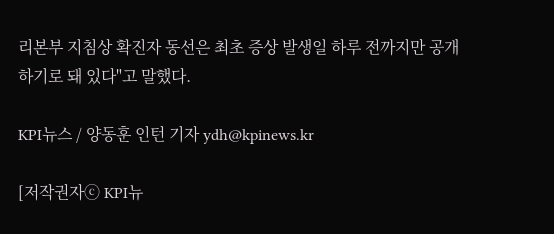리본부 지침상 확진자 동선은 최초 증상 발생일 하루 전까지만 공개하기로 돼 있다"고 말했다.

KPI뉴스 / 양동훈 인턴 기자 ydh@kpinews.kr

[저작권자ⓒ KPI뉴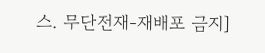스. 무단전재-재배포 금지]